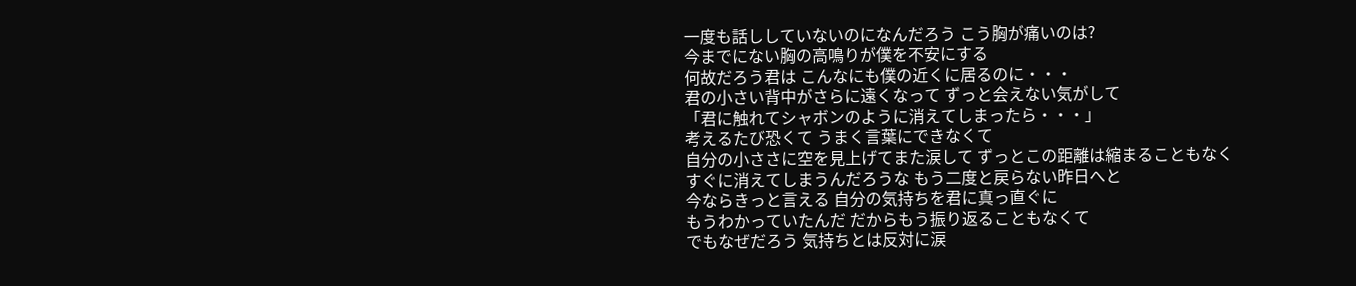一度も話ししていないのになんだろう こう胸が痛いのは?
今までにない胸の高鳴りが僕を不安にする
何故だろう君は こんなにも僕の近くに居るのに・・・
君の小さい背中がさらに遠くなって ずっと会えない気がして
「君に触れてシャボンのように消えてしまったら・・・」
考えるたび恐くて うまく言葉にできなくて
自分の小ささに空を見上げてまた涙して ずっとこの距離は縮まることもなく
すぐに消えてしまうんだろうな もう二度と戻らない昨日へと
今ならきっと言える 自分の気持ちを君に真っ直ぐに
もうわかっていたんだ だからもう振り返ることもなくて
でもなぜだろう 気持ちとは反対に涙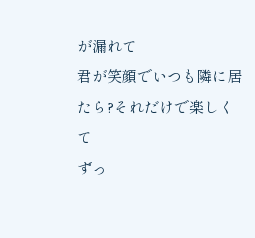が漏れて
君が笑顔でいつも隣に居たら?それだけで楽しくて
ずっ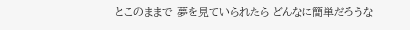とこのままで 夢を見ていられたら どんなに簡単だろうな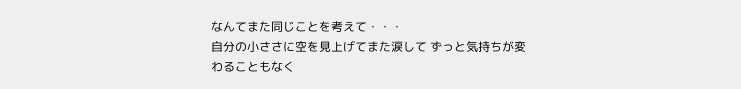なんてまた同じことを考えて・・・
自分の小ささに空を見上げてまた涙して ずっと気持ちが変わることもなく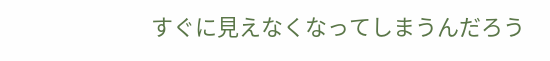すぐに見えなくなってしまうんだろう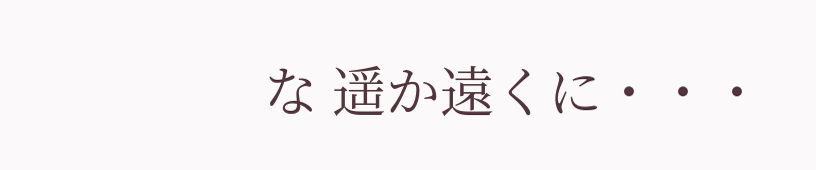な 遥か遠くに・・・